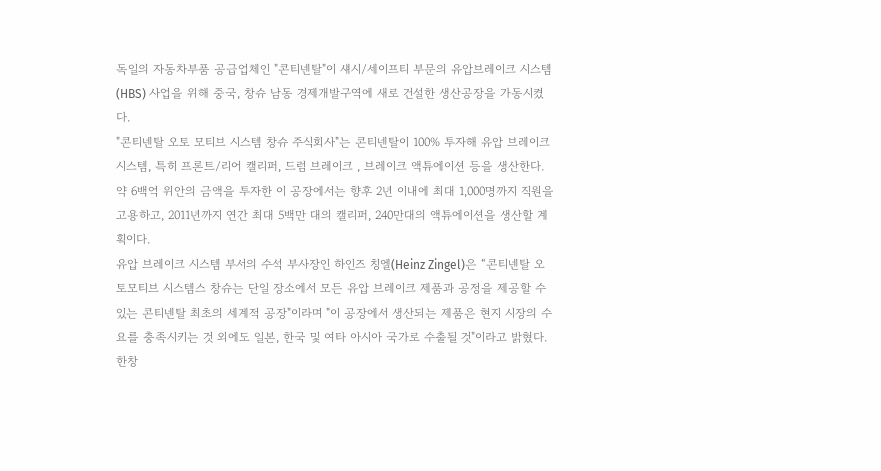독일의 자동차부품 공급업체인 "콘티넨탈"이 섀시/세이프티 부문의 유압브레이크 시스템(HBS) 사업을 위해 중국, 창슈 남동 경제개발구역에 새로 건설한 생산공장을 가동시켰다.
"콘티넨탈 오토 모티브 시스템 창슈 주식회사"는 콘티넨탈이 100% 투자해 유압 브레이크 시스템, 특히 프론트/리어 캘리퍼, 드럼 브레이크 , 브레이크 액튜에이션 등을 생산한다. 약 6백억 위안의 금액을 투자한 이 공장에서는 향후 2년 이내에 최대 1,000명까지 직원을 고용하고, 2011년까지 연간 최대 5백만 대의 캘리퍼, 240만대의 액튜에이션을 생산할 계획이다.
유압 브레이크 시스템 부서의 수석 부사장인 하인즈 칭엘(Heinz Zingel)은 “콘티넨탈 오토모티브 시스템스 창슈는 단일 장소에서 모든 유압 브레이크 제품과 공정을 제공할 수 있는 콘티넨탈 최초의 세계적 공장"이라며 "이 공장에서 생산되는 제품은 현지 시장의 수요를 충족시키는 것 외에도 일본, 한국 및 여타 아시아 국가로 수출될 것"이라고 밝혔다.
한창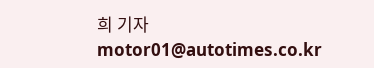희 기자
motor01@autotimes.co.kr